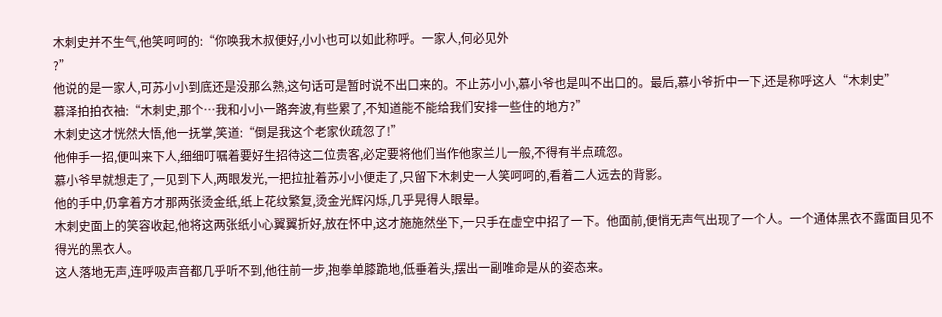木刺史并不生气,他笑呵呵的:“你唤我木叔便好,小小也可以如此称呼。一家人,何必见外
?”
他说的是一家人,可苏小小到底还是没那么熟,这句话可是暂时说不出口来的。不止苏小小,慕小爷也是叫不出口的。最后,慕小爷折中一下,还是称呼这人“木刺史”
慕泽拍拍衣袖:“木刺史,那个…我和小小一路奔波,有些累了,不知道能不能给我们安排一些住的地方?”
木刺史这才恍然大悟,他一抚掌,笑道:“倒是我这个老家伙疏忽了!”
他伸手一招,便叫来下人,细细叮嘱着要好生招待这二位贵客,必定要将他们当作他家兰儿一般,不得有半点疏忽。
慕小爷早就想走了,一见到下人,两眼发光,一把拉扯着苏小小便走了,只留下木刺史一人笑呵呵的,看着二人远去的背影。
他的手中,仍拿着方才那两张烫金纸,纸上花纹繁复,烫金光辉闪烁,几乎晃得人眼晕。
木刺史面上的笑容收起,他将这两张纸小心翼翼折好,放在怀中,这才施施然坐下,一只手在虚空中招了一下。他面前,便悄无声气出现了一个人。一个通体黑衣不露面目见不得光的黑衣人。
这人落地无声,连呼吸声音都几乎听不到,他往前一步,抱拳单膝跪地,低垂着头,摆出一副唯命是从的姿态来。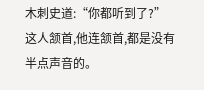木刺史道:“你都听到了?”
这人颔首,他连颔首,都是没有半点声音的。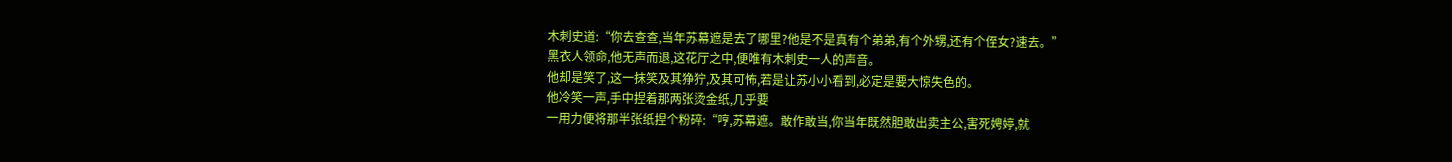木刺史道:“你去查查,当年苏幕遮是去了哪里?他是不是真有个弟弟,有个外甥,还有个侄女?速去。”
黑衣人领命,他无声而退,这花厅之中,便唯有木刺史一人的声音。
他却是笑了,这一抹笑及其狰狞,及其可怖,若是让苏小小看到,必定是要大惊失色的。
他冷笑一声,手中捏着那两张烫金纸,几乎要
一用力便将那半张纸捏个粉碎:“哼,苏幕遮。敢作敢当,你当年既然胆敢出卖主公,害死娉婷,就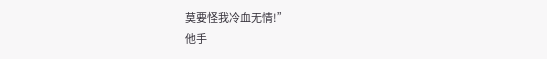莫要怪我冷血无情!”
他手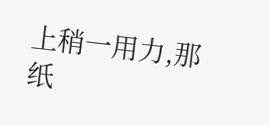上稍一用力,那纸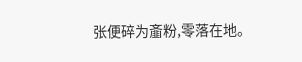张便碎为齑粉,零落在地。